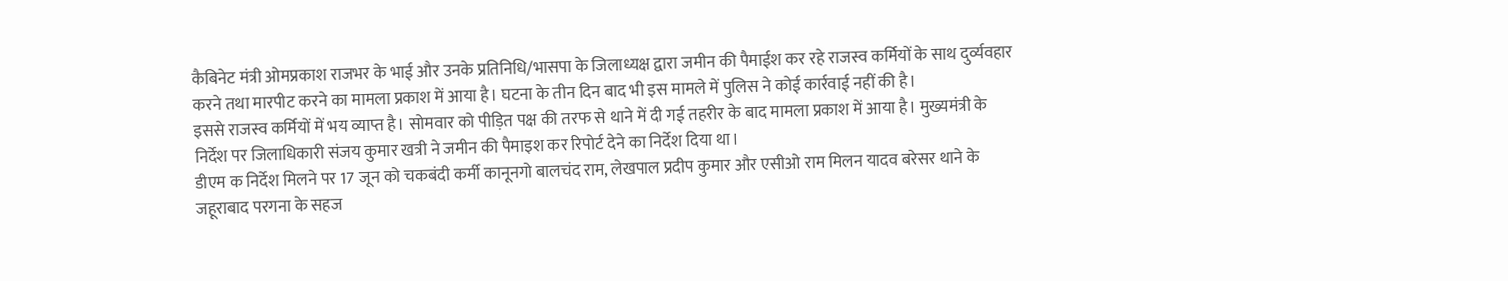कैबिनेट मंत्री ओमप्रकाश राजभर के भाई और उनके प्रतिनिधि/भासपा के जिलाध्यक्ष द्वारा जमीन की पैमाईश कर रहे राजस्व कर्मियों के साथ दुर्व्यवहार करने तथा मारपीट करने का मामला प्रकाश में आया है। घटना के तीन दिन बाद भी इस मामले में पुलिस ने कोई कार्रवाई नहीं की है।
इससे राजस्व कर्मियों में भय व्याप्त है। सोमवार को पीड़ित पक्ष की तरफ से थाने में दी गई तहरीर के बाद मामला प्रकाश में आया है। मुख्यमंत्री के निर्देश पर जिलाधिकारी संजय कुमार खत्री ने जमीन की पैमाइश कर रिपोर्ट देने का निर्देश दिया था।
डीएम क निर्देश मिलने पर 17 जून को चकबंदी कर्मी कानूनगो बालचंद राम, लेखपाल प्रदीप कुमार और एसीओ राम मिलन यादव बरेसर थाने के जहूराबाद परगना के सहज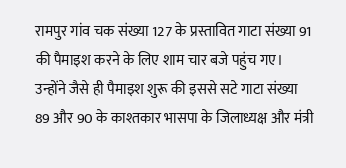रामपुर गांव चक संख्या 127 के प्रस्तावित गाटा संख्या 91 की पैमाइश करने के लिए शाम चार बजे पहुंच गए।
उन्होंने जैसे ही पैमाइश शुरू की इससे सटे गाटा संख्या 89 और 90 के काश्तकार भासपा के जिलाध्यक्ष और मंत्री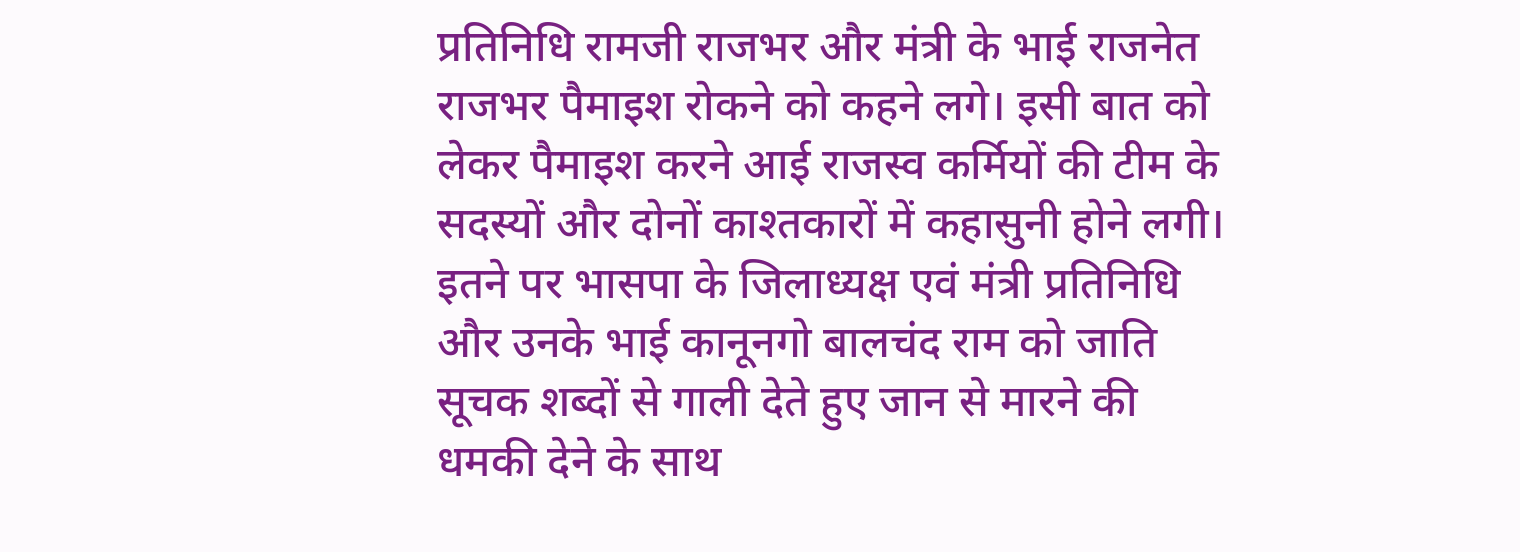प्रतिनिधि रामजी राजभर और मंत्री के भाई राजनेत राजभर पैमाइश रोकने को कहने लगे। इसी बात को लेकर पैमाइश करने आई राजस्व कर्मियों की टीम के सदस्यों और दोनों काश्तकारों में कहासुनी होने लगी।
इतने पर भासपा के जिलाध्यक्ष एवं मंत्री प्रतिनिधि और उनके भाई कानूनगो बालचंद राम को जाति सूचक शब्दों से गाली देते हुए जान से मारने की धमकी देने के साथ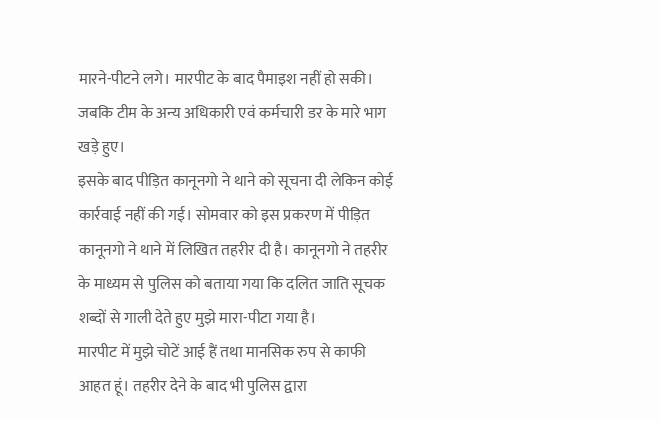मारने-पीटने लगे। मारपीट के बाद पैमाइश नहीं हो सकी। जबकि टीम के अन्य अधिकारी एवं कर्मचारी डर के मारे भाग खड़े हुए।
इसके बाद पीड़ित कानूनगो ने थाने को सूचना दी लेकिन कोई कार्रवाई नहीं की गई। सोमवार को इस प्रकरण में पीड़ित कानूनगो ने थाने में लिखित तहरीर दी है। कानूनगो ने तहरीर के माध्यम से पुलिस को बताया गया कि दलित जाति सूचक शब्दों से गाली देते हुए मुझे मारा-पीटा गया है।
मारपीट में मुझे चोटें आई हैं तथा मानसिक रुप से काफी आहत हूं। तहरीर देने के बाद भी पुलिस द्वारा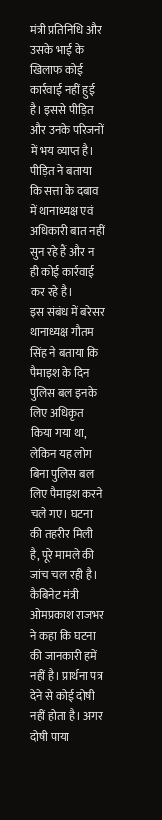मंत्री प्रतिनिधि और उसके भाई के खिलाफ कोई कार्रवाई नहीं हुई है। इससे पीड़ित और उनके परिजनों में भय व्याप्त है। पीड़ित ने बताया कि सत्ता के दबाव में थानाध्यक्ष एवं अधिकारी बात नहीं सुन रहे हैं और न ही कोई कार्रवाई कर रहे है।
इस संबंध में बरेसर थानाध्यक्ष गौतम सिंह ने बताया कि पैमाइश के दिन पुलिस बल इनके लिए अधिकृत किया गया था, लेकिन यह लोग बिना पुलिस बल लिए पैमाइश करने चले गए। घटना की तहरीर मिली है, पूरे मामले की जांच चल रही है।
कैबिनेट मंत्री ओमप्रकाश राजभर ने कहा कि घटना की जानकारी हमें नहीं है। प्रार्थना पत्र देने से कोई दोषी नहीं होता है। अगर दोषी पाया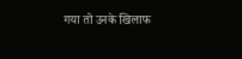गया तो उनके खिलाफ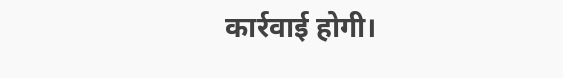कार्रवाई होगी।